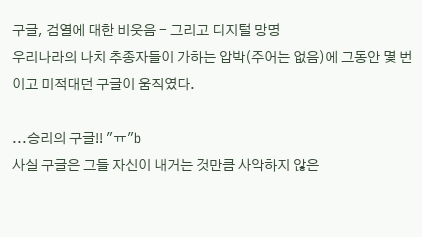구글, 검열에 대한 비웃음 - 그리고 디지털 망명
우리나라의 나치 추종자들이 가하는 압박(주어는 없음)에 그동안 몇 번이고 미적대던 구글이 움직였다.

...승리의 구글!! "ㅠ"b
사실 구글은 그들 자신이 내거는 것만큼 사악하지 않은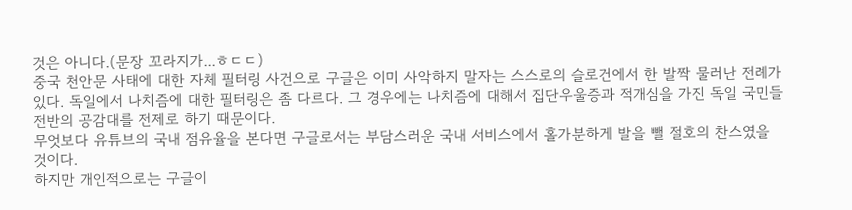것은 아니다.(문장 꼬라지가...ㅎㄷㄷ)
중국 천안문 사태에 대한 자체 필터링 사건으로 구글은 이미 사악하지 말자는 스스로의 슬로건에서 한 발짝 물러난 전례가 있다. 독일에서 나치즘에 대한 필터링은 좀 다르다. 그 경우에는 나치즘에 대해서 집단우울증과 적개심을 가진 독일 국민들 전반의 공감대를 전제로 하기 때문이다.
무엇보다 유튜브의 국내 점유율을 본다면 구글로서는 부담스러운 국내 서비스에서 홀가분하게 발을 뺄 절호의 찬스였을 것이다.
하지만 개인적으로는 구글이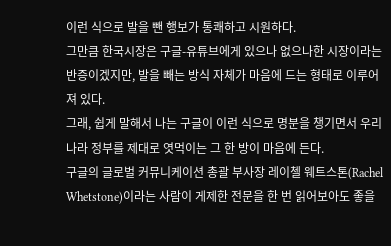이런 식으로 발을 뺀 행보가 통쾌하고 시원하다.
그만큼 한국시장은 구글-유튜브에게 있으나 없으나한 시장이라는 반증이겠지만, 발을 빼는 방식 자체가 마음에 드는 형태로 이루어져 있다.
그래, 쉽게 말해서 나는 구글이 이런 식으로 명분을 챙기면서 우리나라 정부를 제대로 엿먹이는 그 한 방이 마음에 든다.
구글의 글로벌 커뮤니케이션 총괄 부사장 레이첼 웨트스톤(Rachel Whetstone)이라는 사람이 게제한 전문을 한 번 읽어보아도 좋을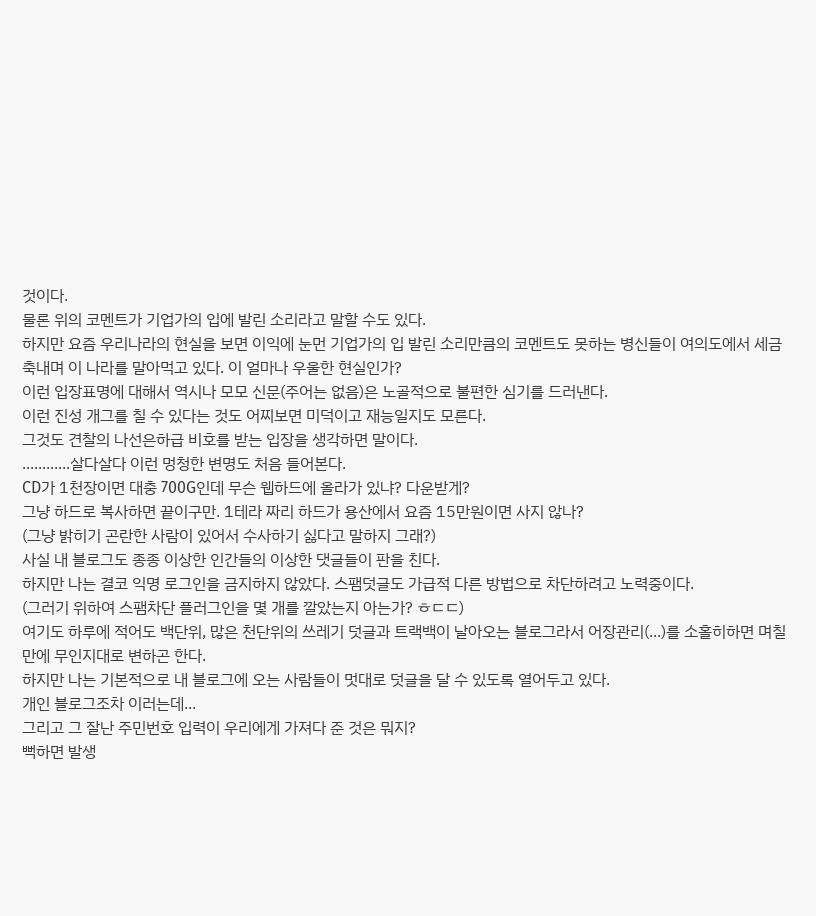것이다.
물론 위의 코멘트가 기업가의 입에 발린 소리라고 말할 수도 있다.
하지만 요즘 우리나라의 현실을 보면 이익에 눈먼 기업가의 입 발린 소리만큼의 코멘트도 못하는 병신들이 여의도에서 세금 축내며 이 나라를 말아먹고 있다. 이 얼마나 우울한 현실인가?
이런 입장표명에 대해서 역시나 모모 신문(주어는 없음)은 노골적으로 불편한 심기를 드러낸다.
이런 진성 개그를 칠 수 있다는 것도 어찌보면 미덕이고 재능일지도 모른다.
그것도 견찰의 나선은하급 비호를 받는 입장을 생각하면 말이다.
............살다살다 이런 멍청한 변명도 처음 들어본다.
CD가 1천장이면 대충 700G인데 무슨 웹하드에 올라가 있냐? 다운받게?
그냥 하드로 복사하면 끝이구만. 1테라 짜리 하드가 용산에서 요즘 15만원이면 사지 않나?
(그냥 밝히기 곤란한 사람이 있어서 수사하기 싫다고 말하지 그래?)
사실 내 블로그도 종종 이상한 인간들의 이상한 댓글들이 판을 친다.
하지만 나는 결코 익명 로그인을 금지하지 않았다. 스팸덧글도 가급적 다른 방법으로 차단하려고 노력중이다.
(그러기 위하여 스팸차단 플러그인을 몇 개를 깔았는지 아는가? ㅎㄷㄷ)
여기도 하루에 적어도 백단위, 많은 천단위의 쓰레기 덧글과 트랙백이 날아오는 블로그라서 어장관리(...)를 소홀히하면 며칠만에 무인지대로 변하곤 한다.
하지만 나는 기본적으로 내 블로그에 오는 사람들이 멋대로 덧글을 달 수 있도록 열어두고 있다.
개인 블로그조차 이러는데...
그리고 그 잘난 주민번호 입력이 우리에게 가져다 준 것은 뭐지?
뻑하면 발생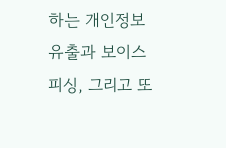하는 개인정보 유출과 보이스 피싱, 그리고 또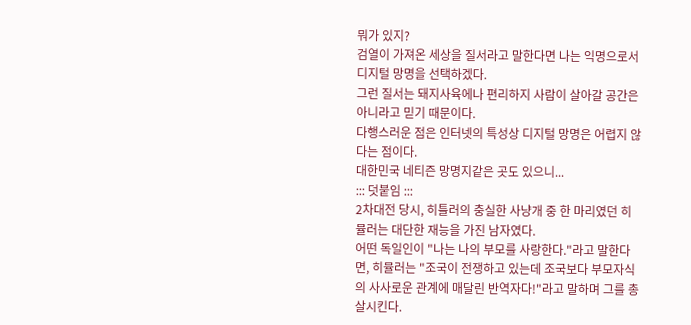뭐가 있지?
검열이 가져온 세상을 질서라고 말한다면 나는 익명으로서 디지털 망명을 선택하겠다.
그런 질서는 돼지사육에나 편리하지 사람이 살아갈 공간은 아니라고 믿기 때문이다.
다행스러운 점은 인터넷의 특성상 디지털 망명은 어렵지 않다는 점이다.
대한민국 네티즌 망명지같은 곳도 있으니...
::: 덧붙임 :::
2차대전 당시, 히틀러의 충실한 사냥개 중 한 마리였던 히뮬러는 대단한 재능을 가진 남자였다.
어떤 독일인이 "나는 나의 부모를 사랑한다."라고 말한다면, 히뮬러는 "조국이 전쟁하고 있는데 조국보다 부모자식의 사사로운 관계에 매달린 반역자다!"라고 말하며 그를 총살시킨다.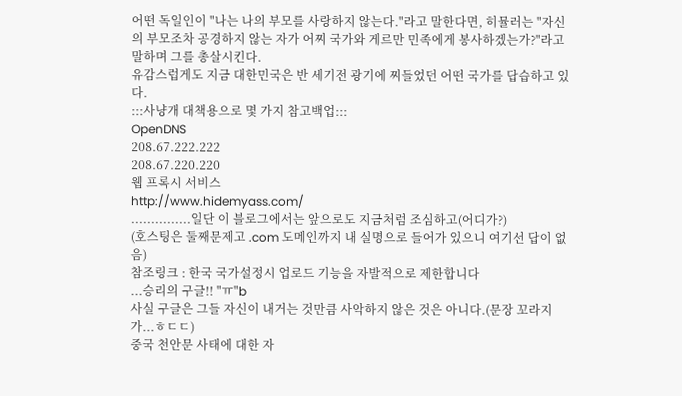어떤 독일인이 "나는 나의 부모를 사랑하지 않는다."라고 말한다면, 히뮬러는 "자신의 부모조차 공경하지 않는 자가 어찌 국가와 게르만 민족에게 봉사하겠는가?"라고 말하며 그를 총살시킨다.
유감스럽게도 지금 대한민국은 반 세기전 광기에 찌들었던 어떤 국가를 답습하고 있다.
:::사냥개 대책용으로 몇 가지 참고백업:::
OpenDNS
208.67.222.222
208.67.220.220
웹 프록시 서비스
http://www.hidemyass.com/
...............일단 이 블로그에서는 앞으로도 지금처럼 조심하고(어디가?)
(호스팅은 둘째문제고 .com 도메인까지 내 실명으로 들어가 있으니 여기선 답이 없음)
참조링크 : 한국 국가설정시 업로드 기능을 자발적으로 제한합니다
...승리의 구글!! "ㅠ"b
사실 구글은 그들 자신이 내거는 것만큼 사악하지 않은 것은 아니다.(문장 꼬라지가...ㅎㄷㄷ)
중국 천안문 사태에 대한 자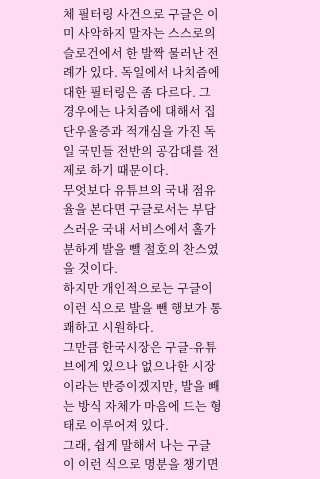체 필터링 사건으로 구글은 이미 사악하지 말자는 스스로의 슬로건에서 한 발짝 물러난 전례가 있다. 독일에서 나치즘에 대한 필터링은 좀 다르다. 그 경우에는 나치즘에 대해서 집단우울증과 적개심을 가진 독일 국민들 전반의 공감대를 전제로 하기 때문이다.
무엇보다 유튜브의 국내 점유율을 본다면 구글로서는 부담스러운 국내 서비스에서 홀가분하게 발을 뺄 절호의 찬스였을 것이다.
하지만 개인적으로는 구글이 이런 식으로 발을 뺀 행보가 통쾌하고 시원하다.
그만큼 한국시장은 구글-유튜브에게 있으나 없으나한 시장이라는 반증이겠지만, 발을 빼는 방식 자체가 마음에 드는 형태로 이루어져 있다.
그래, 쉽게 말해서 나는 구글이 이런 식으로 명분을 챙기면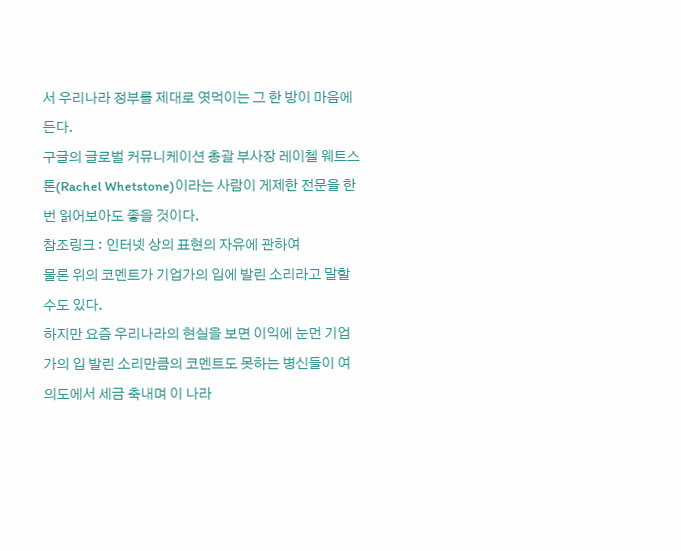서 우리나라 정부를 제대로 엿먹이는 그 한 방이 마음에 든다.
구글의 글로벌 커뮤니케이션 총괄 부사장 레이첼 웨트스톤(Rachel Whetstone)이라는 사람이 게제한 전문을 한 번 읽어보아도 좋을 것이다.
참조링크 : 인터넷 상의 표현의 자유에 관하여
물론 위의 코멘트가 기업가의 입에 발린 소리라고 말할 수도 있다.
하지만 요즘 우리나라의 현실을 보면 이익에 눈먼 기업가의 입 발린 소리만큼의 코멘트도 못하는 병신들이 여의도에서 세금 축내며 이 나라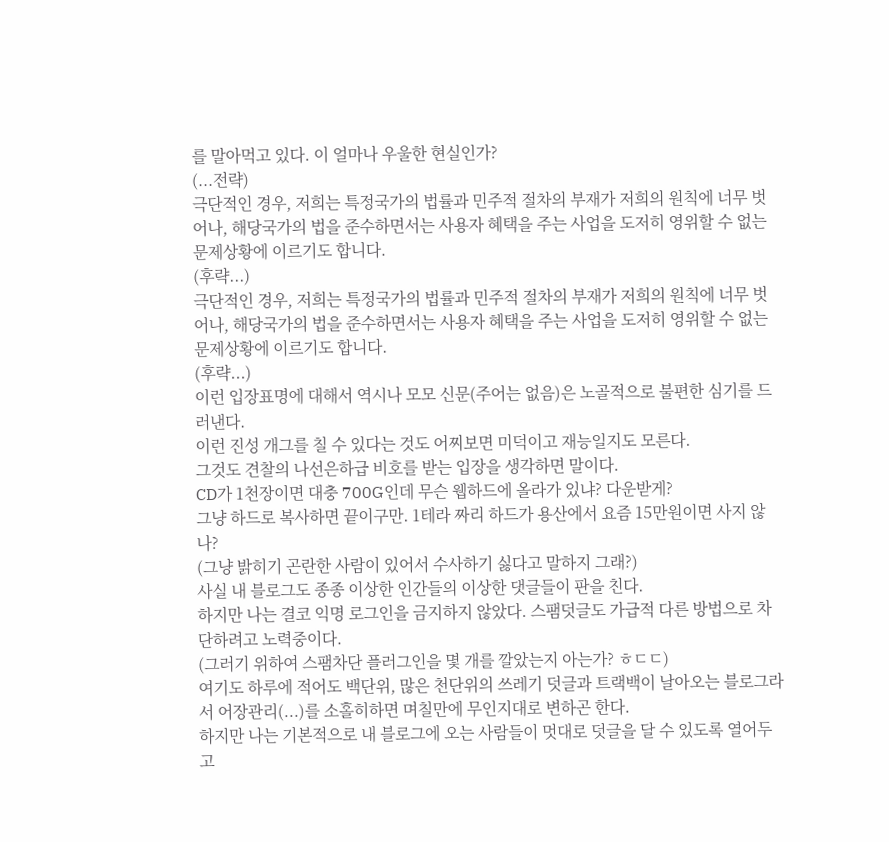를 말아먹고 있다. 이 얼마나 우울한 현실인가?
(...전략)
극단적인 경우, 저희는 특정국가의 법률과 민주적 절차의 부재가 저희의 원칙에 너무 벗어나, 해당국가의 법을 준수하면서는 사용자 혜택을 주는 사업을 도저히 영위할 수 없는 문제상황에 이르기도 합니다.
(후략...)
극단적인 경우, 저희는 특정국가의 법률과 민주적 절차의 부재가 저희의 원칙에 너무 벗어나, 해당국가의 법을 준수하면서는 사용자 혜택을 주는 사업을 도저히 영위할 수 없는 문제상황에 이르기도 합니다.
(후략...)
이런 입장표명에 대해서 역시나 모모 신문(주어는 없음)은 노골적으로 불편한 심기를 드러낸다.
이런 진성 개그를 칠 수 있다는 것도 어찌보면 미덕이고 재능일지도 모른다.
그것도 견찰의 나선은하급 비호를 받는 입장을 생각하면 말이다.
CD가 1천장이면 대충 700G인데 무슨 웹하드에 올라가 있냐? 다운받게?
그냥 하드로 복사하면 끝이구만. 1테라 짜리 하드가 용산에서 요즘 15만원이면 사지 않나?
(그냥 밝히기 곤란한 사람이 있어서 수사하기 싫다고 말하지 그래?)
사실 내 블로그도 종종 이상한 인간들의 이상한 댓글들이 판을 친다.
하지만 나는 결코 익명 로그인을 금지하지 않았다. 스팸덧글도 가급적 다른 방법으로 차단하려고 노력중이다.
(그러기 위하여 스팸차단 플러그인을 몇 개를 깔았는지 아는가? ㅎㄷㄷ)
여기도 하루에 적어도 백단위, 많은 천단위의 쓰레기 덧글과 트랙백이 날아오는 블로그라서 어장관리(...)를 소홀히하면 며칠만에 무인지대로 변하곤 한다.
하지만 나는 기본적으로 내 블로그에 오는 사람들이 멋대로 덧글을 달 수 있도록 열어두고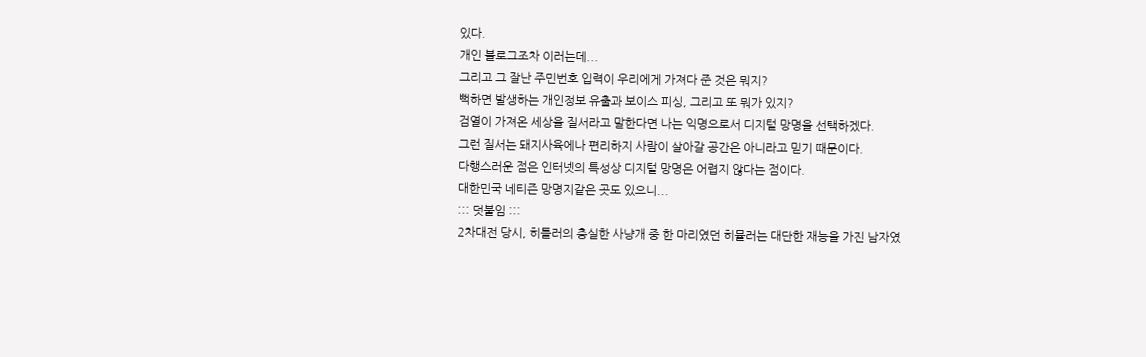있다.
개인 블로그조차 이러는데...
그리고 그 잘난 주민번호 입력이 우리에게 가져다 준 것은 뭐지?
뻑하면 발생하는 개인정보 유출과 보이스 피싱, 그리고 또 뭐가 있지?
검열이 가져온 세상을 질서라고 말한다면 나는 익명으로서 디지털 망명을 선택하겠다.
그런 질서는 돼지사육에나 편리하지 사람이 살아갈 공간은 아니라고 믿기 때문이다.
다행스러운 점은 인터넷의 특성상 디지털 망명은 어렵지 않다는 점이다.
대한민국 네티즌 망명지같은 곳도 있으니...
::: 덧붙임 :::
2차대전 당시, 히틀러의 충실한 사냥개 중 한 마리였던 히뮬러는 대단한 재능을 가진 남자였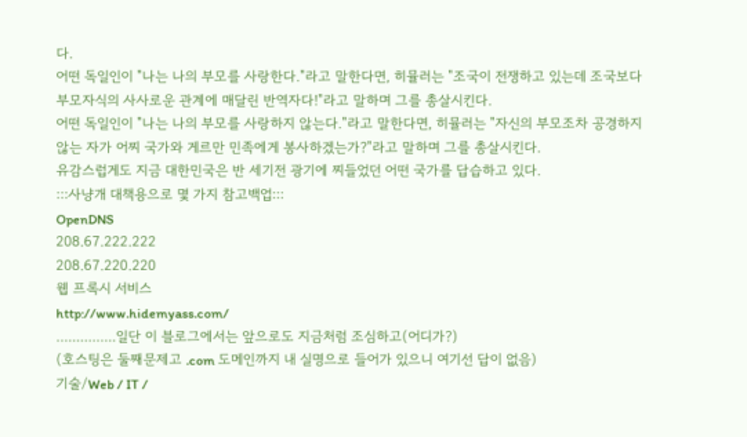다.
어떤 독일인이 "나는 나의 부모를 사랑한다."라고 말한다면, 히뮬러는 "조국이 전쟁하고 있는데 조국보다 부모자식의 사사로운 관계에 매달린 반역자다!"라고 말하며 그를 총살시킨다.
어떤 독일인이 "나는 나의 부모를 사랑하지 않는다."라고 말한다면, 히뮬러는 "자신의 부모조차 공경하지 않는 자가 어찌 국가와 게르만 민족에게 봉사하겠는가?"라고 말하며 그를 총살시킨다.
유감스럽게도 지금 대한민국은 반 세기전 광기에 찌들었던 어떤 국가를 답습하고 있다.
:::사냥개 대책용으로 몇 가지 참고백업:::
OpenDNS
208.67.222.222
208.67.220.220
웹 프록시 서비스
http://www.hidemyass.com/
...............일단 이 블로그에서는 앞으로도 지금처럼 조심하고(어디가?)
(호스팅은 둘째문제고 .com 도메인까지 내 실명으로 들어가 있으니 여기선 답이 없음)
기술/Web / IT /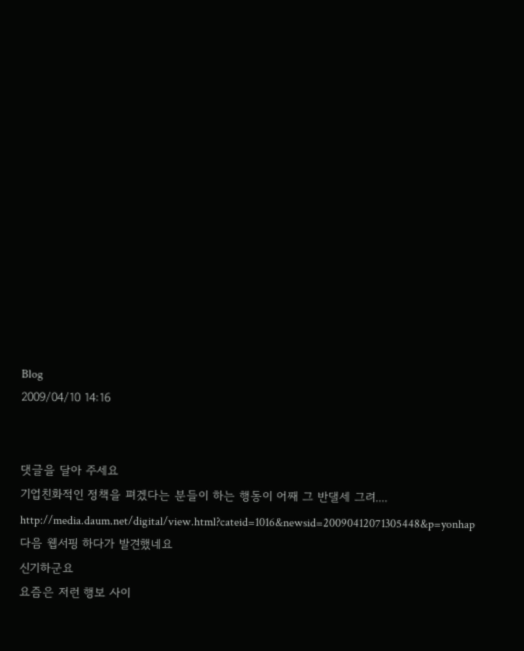Blog
2009/04/10 14:16


댓글을 달아 주세요
기업친화적인 정책을 펴겠다는 분들이 하는 행동이 어째 그 반댈세 그려....
http://media.daum.net/digital/view.html?cateid=1016&newsid=20090412071305448&p=yonhap
다음 웹서핑 하다가 발견했네요
신기하군요
요즘은 저런 행보 사이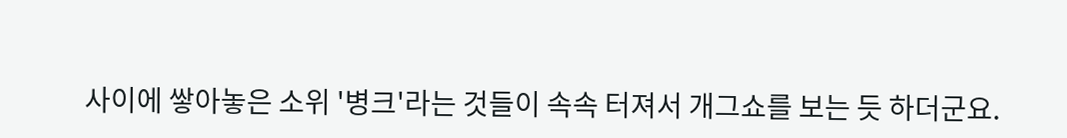사이에 쌓아놓은 소위 '병크'라는 것들이 속속 터져서 개그쇼를 보는 듯 하더군요.